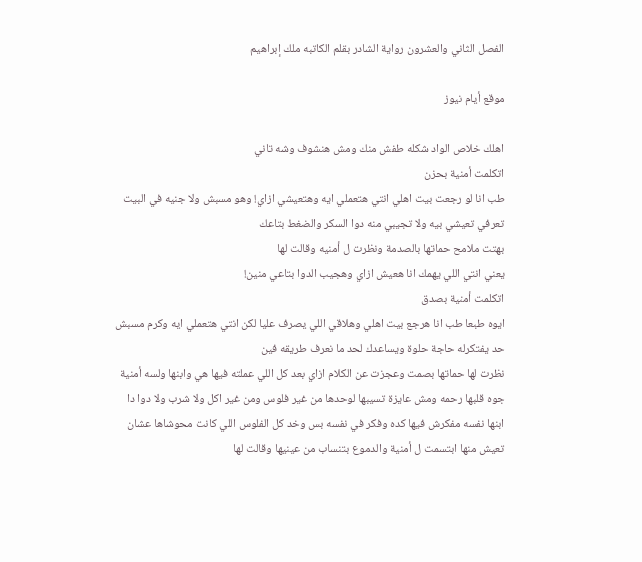الفصل الثاني والعشرون رواية الشادر بقلم الكاتبه ملك إبراهيم

موقع أيام نيوز

اهلك خلاص الواد شكله طفش منك ومش هنشوف وشه تاني
اتكلمت أمنية بحزن
طب انا لو رجعت بيت اهلي انتي هتعملي ايه وهتعيشي ازاي! وهو مسبش ولا جنيه في البيت تعرفي تعيشي بيه ولا تجيبي منه دوا السكر والضغط بتاعك
بهتت ملامح حماتها بالصدمة ونظرت ل أمنيه وقالت لها
يعني انتي اللي يهمك انا هعيش ازاي وهجيب الدوا بتاعي منين!
اتكلمت أمنية بصدق
ايوه طبعا طب انا هرجع بيت اهلي وهلاقي اللي يصرف عليا لكن انتي هتعملي ايه وكرم مسبش حد يفتكرله حاجة حلوة ويساعدك لحد ما نعرف طريقه فين
نظرت لها حماتها بصمت وعجزت عن الكلام ازاي بعد كل اللي عملته فيها هي وابنها ولسه أمنية جوه قلبها رحمه ومش عايزة تسيبها لوحدها من غير فلوس ومن غير اكل ولا شرب ولا دوا دا ابنها نفسه مفكرش فيها كده وفكر في نفسه بس وخد كل الفلوس اللي كانت محوشاها عشان تعيش منها ابتسمت ل أمنية والدموع بتنساب من عينيها وقالت لها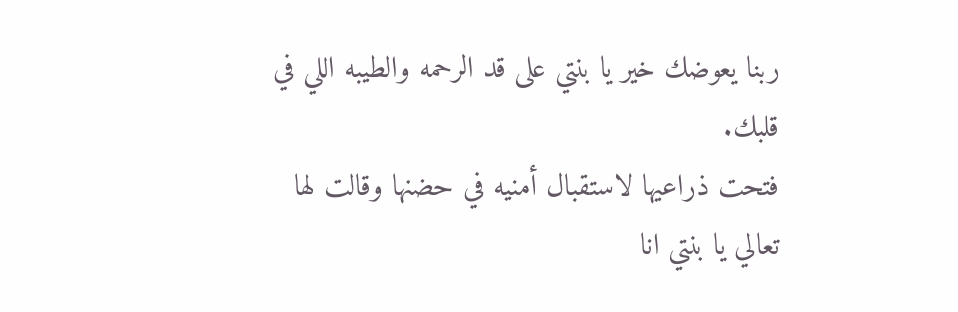ربنا يعوضك خير يا بنتي على قد الرحمه والطيبه اللي في قلبك.
فتحت ذراعيها لاستقبال أمنيه في حضنها وقالت لها
تعالي يا بنتي انا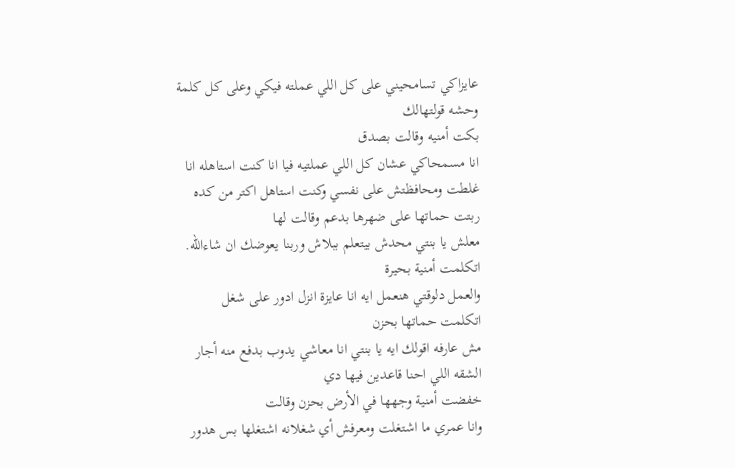عايزاكي تسامحيني على كل اللي عملته فيكي وعلى كل كلمة وحشه قولتهالك
بكت أمنيه وقالت بصدق
انا مسمحاكي عشان كل اللي عملتيه فيا انا كنت استاهله انا غلطت ومحافظتش على نفسي وكنت استاهل اكتر من كده
ربتت حماتها على ضهرها بدعم وقالت لها
معلش يا بنتي محدش بيتعلم ببلاش وربنا يعوضك ان شاءالله.
اتكلمت أمنية بحيرة
والعمل دلوقتي هنعمل ايه انا عايزة انزل ادور على شغل
اتكلمت حماتها بحزن
مش عارفه اقولك ايه يا بنتي انا معاشي يدوب بدفع منه أجار الشقه اللي احنا قاعدين فيها دي
خفضت أمنية وجهها في الأرض بحزن وقالت
وانا عمري ما اشتغلت ومعرفش أي شغلانه اشتغلها بس هدور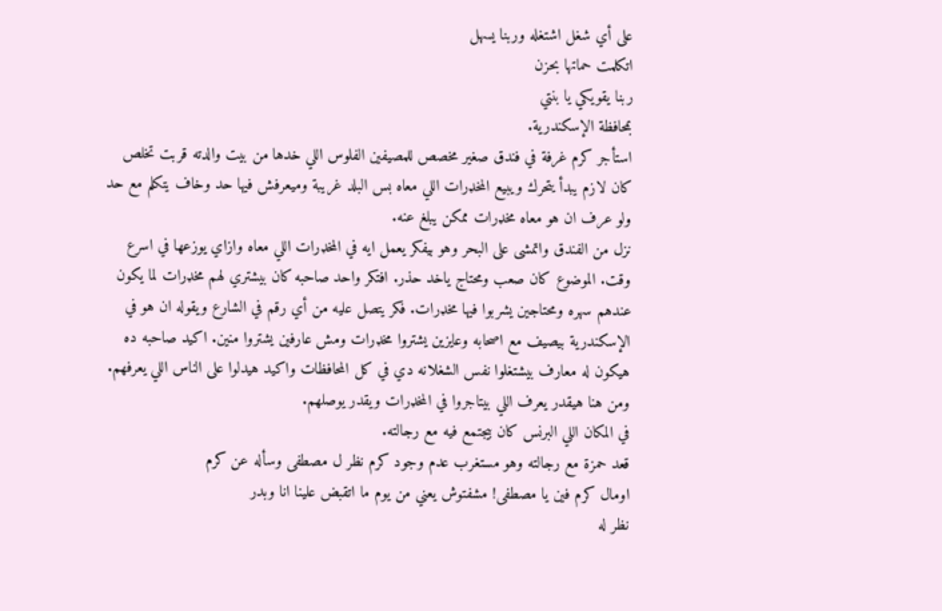على أي شغل اشتغله وربنا يسهل
اتكلمت حماتها بحزن
ربنا يقويكي يا بنتي
بمحافظة الإسكندرية.
استأجر كرم غرفة في فندق صغير مخصص للمصيفين الفلوس اللي خدها من بيت والدته قربت تخلص كان لازم يبدأ يتحرك ويبيع المخډرات اللي معاه بس البلد غريبة وميعرفش فيها حد وخاف يتكلم مع حد ولو عرف ان هو معاه مخډرات ممكن يبلغ عنه.
نزل من الفندق واتمشى على البحر وهو بيفكر يعمل ايه في المخډرات اللي معاه وازاي يوزعها في اسرع وقت. الموضوع كان صعب ومحتاج ياخد حذر. افتكر واحد صاحبه كان بيشتري لهم مخډرات لما يكون عندهم سهره ومحتاجين يشربوا فيها مخډرات. فكر يتصل عليه من أي رقم في الشارع ويقوله ان هو في الإسكندرية بيصيف مع اصحابه وعايزين يشتروا مخډرات ومش عارفين يشتروا منين. اكيد صاحبه ده هيكون له معارف بيشتغلوا نفس الشغلانه دي في كل المحافظات واكيد هيدلوا على الناس اللي يعرفهم. ومن هنا هيقدر يعرف اللي بيتاجروا في المخډرات ويقدر يوصلهم.
في المكان اللي البرنس كان بيجتمع فيه مع رجالته.
قعد حمزة مع رجالته وهو مستغرب عدم وجود كرم نظر ل مصطفى وسأله عن كرم
اومال كرم فين يا مصطفى! مشفتوش يعني من يوم ما اتقبض علينا انا وبدر
نظر له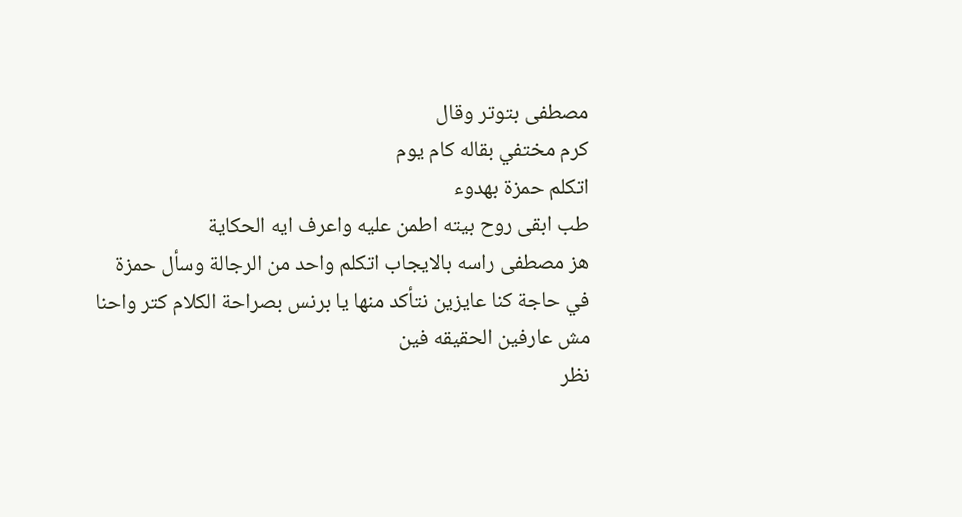مصطفى بتوتر وقال
كرم مختفي بقاله كام يوم
اتكلم حمزة بهدوء
طب ابقى روح بيته اطمن عليه واعرف ايه الحكاية
هز مصطفى راسه بالايجاب اتكلم واحد من الرجالة وسأل حمزة
في حاجة كنا عايزين نتأكد منها يا برنس بصراحة الكلام كتر واحنا مش عارفين الحقيقه فين
نظر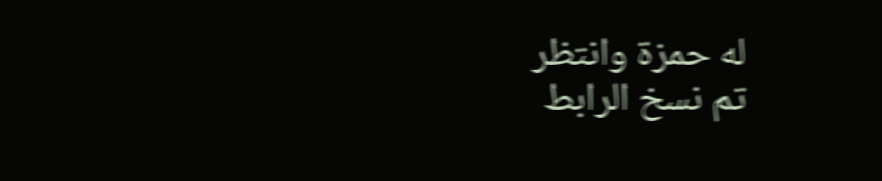له حمزة وانتظر
تم نسخ الرابط